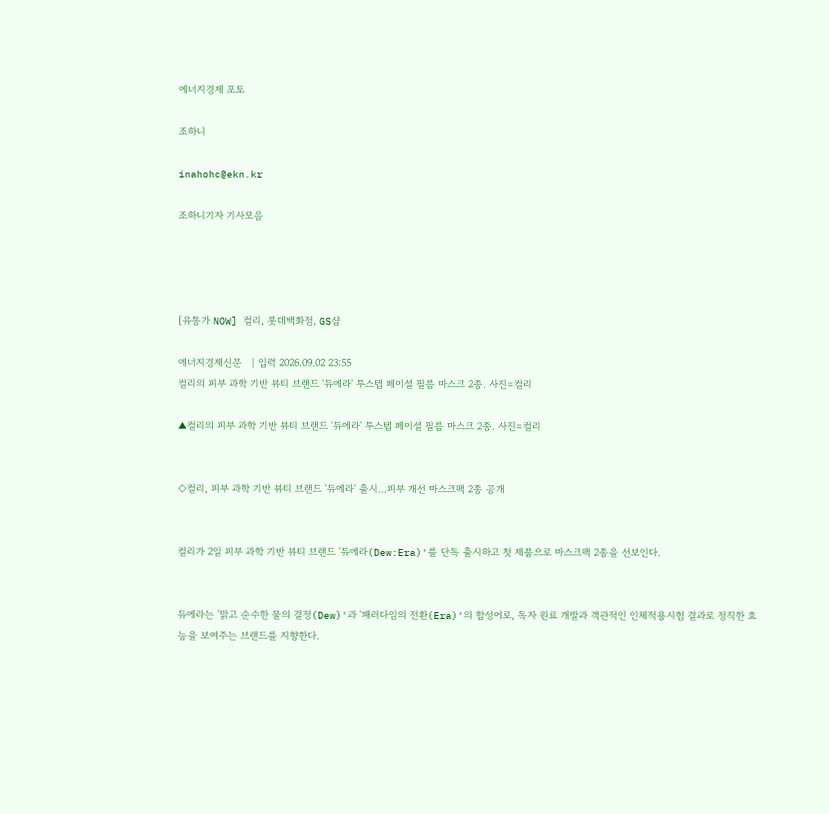에너지경제 포토

조하니

inahohc@ekn.kr

조하니기자 기사모음




[유통가 NOW] 컬리, 롯데백화점, GS샵

에너지경제신문   | 입력 2026.09.02 23:55
컬리의 피부 과학 기반 뷰티 브랜드 '듀에라' 투스텝 페이셜 필름 마스크 2종. 사진=컬리

▲컬리의 피부 과학 기반 뷰티 브랜드 '듀에라' 투스텝 페이셜 필름 마스크 2종. 사진=컬리


◇컬리, 피부 과학 기반 뷰티 브랜드 '듀에라' 출시…피부 개선 마스크팩 2종 공개


컬리가 2일 피부 과학 기반 뷰티 브랜드 '듀에라(Dew:Era)'를 단독 출시하고 첫 제품으로 마스크팩 2종을 선보인다.


듀에라는 '맑고 순수한 물의 결정(Dew)'과 '패러다임의 전환(Era)'의 합성어로, 독자 원료 개발과 객관적인 인체적용시험 결과로 정직한 효능을 보여주는 브랜드를 지향한다.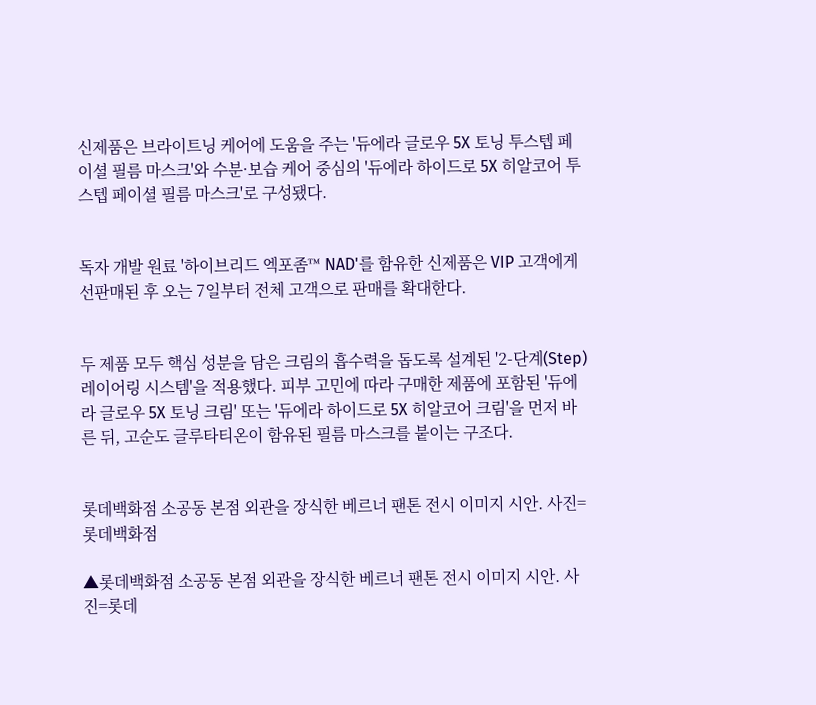신제품은 브라이트닝 케어에 도움을 주는 '듀에라 글로우 5X 토닝 투스텝 페이셜 필름 마스크'와 수분·보습 케어 중심의 '듀에라 하이드로 5X 히알코어 투스텝 페이셜 필름 마스크'로 구성됐다.


독자 개발 원료 '하이브리드 엑포좀™ NAD'를 함유한 신제품은 VIP 고객에게 선판매된 후 오는 7일부터 전체 고객으로 판매를 확대한다.


두 제품 모두 핵심 성분을 담은 크림의 흡수력을 돕도록 설계된 '2-단계(Step) 레이어링 시스템'을 적용했다. 피부 고민에 따라 구매한 제품에 포함된 '듀에라 글로우 5X 토닝 크림' 또는 '듀에라 하이드로 5X 히알코어 크림'을 먼저 바른 뒤, 고순도 글루타티온이 함유된 필름 마스크를 붙이는 구조다.


롯데백화점 소공동 본점 외관을 장식한 베르너 팬톤 전시 이미지 시안. 사진=롯데백화점

▲롯데백화점 소공동 본점 외관을 장식한 베르너 팬톤 전시 이미지 시안. 사진=롯데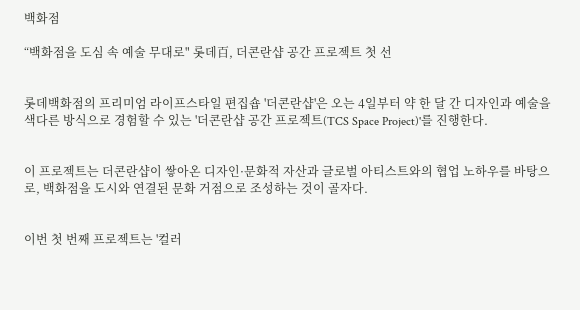백화점

“백화점을 도심 속 예술 무대로" 롯데百, 더콘란샵 공간 프로젝트 첫 선


롯데백화점의 프리미엄 라이프스타일 편집숍 '더콘란샵'은 오는 4일부터 약 한 달 간 디자인과 예술을 색다른 방식으로 경험할 수 있는 '더콘란샵 공간 프로젝트(TCS Space Project)'를 진행한다.


이 프로젝트는 더콘란샵이 쌓아온 디자인·문화적 자산과 글로벌 아티스트와의 협업 노하우를 바탕으로, 백화점을 도시와 연결된 문화 거점으로 조성하는 것이 골자다.


이번 첫 번째 프로젝트는 '컬러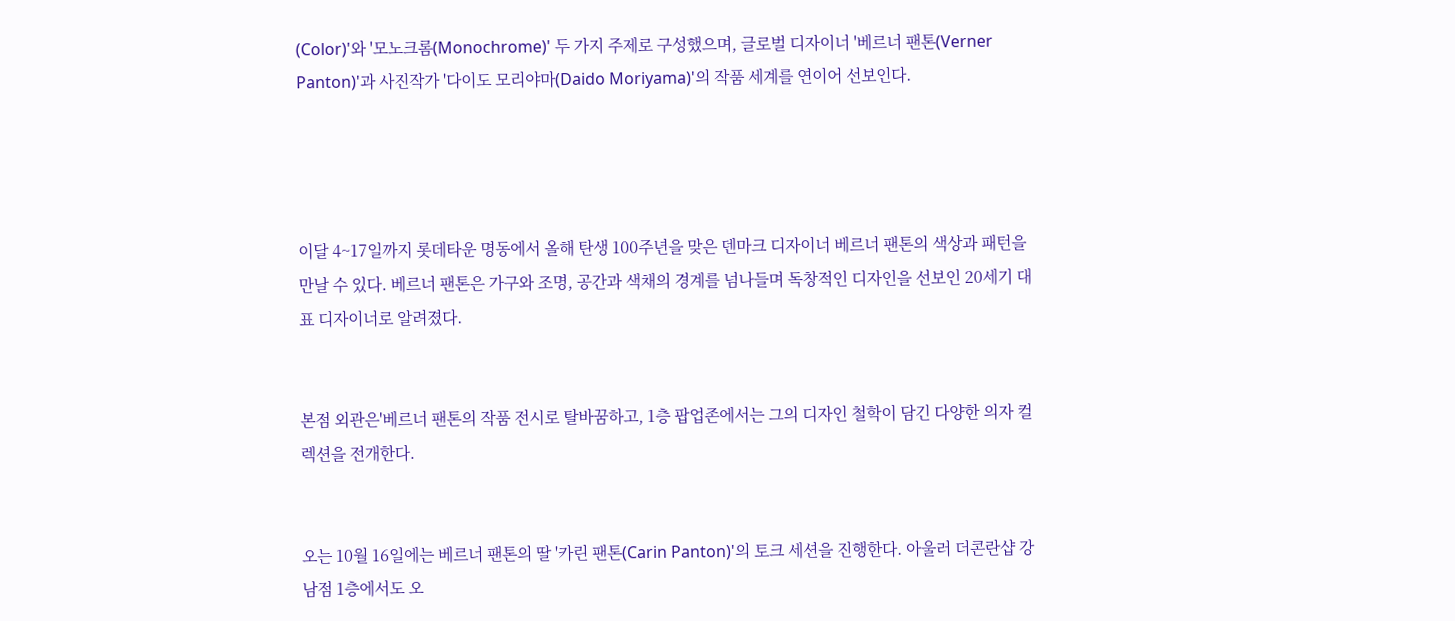(Color)'와 '모노크롬(Monochrome)' 두 가지 주제로 구성했으며, 글로벌 디자이너 '베르너 팬톤(Verner Panton)'과 사진작가 '다이도 모리야마(Daido Moriyama)'의 작품 세계를 연이어 선보인다.




이달 4~17일까지 롯데타운 명동에서 올해 탄생 100주년을 맞은 덴마크 디자이너 베르너 팬톤의 색상과 패턴을 만날 수 있다. 베르너 팬톤은 가구와 조명, 공간과 색채의 경계를 넘나들며 독창적인 디자인을 선보인 20세기 대표 디자이너로 알려졌다.


본점 외관은'베르너 팬톤의 작품 전시로 탈바꿈하고, 1층 팝업존에서는 그의 디자인 철학이 담긴 다양한 의자 컬렉션을 전개한다.


오는 10월 16일에는 베르너 팬톤의 딸 '카린 팬톤(Carin Panton)'의 토크 세션을 진행한다. 아울러 더콘란샵 강남점 1층에서도 오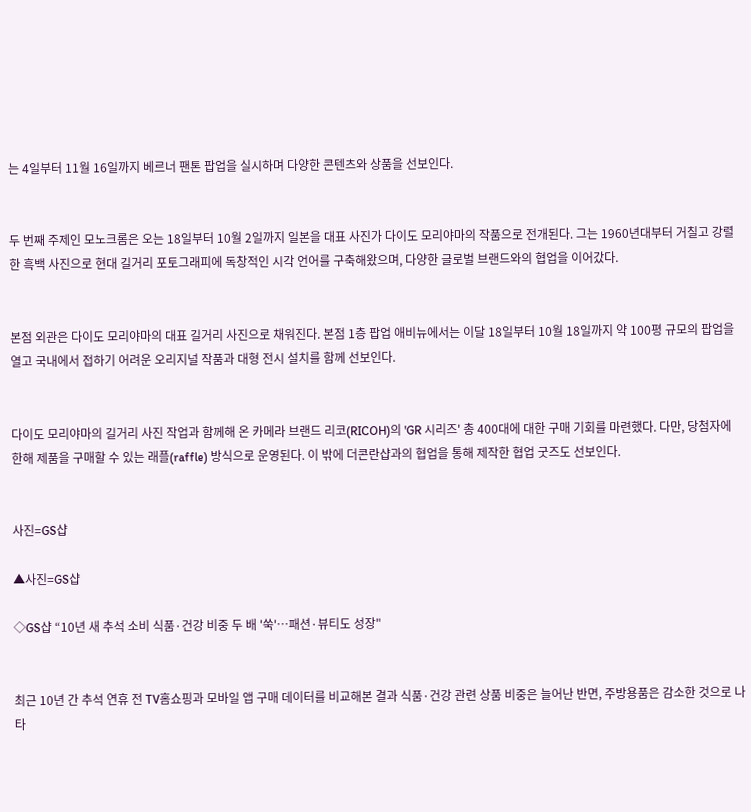는 4일부터 11월 16일까지 베르너 팬톤 팝업을 실시하며 다양한 콘텐츠와 상품을 선보인다.


두 번째 주제인 모노크롬은 오는 18일부터 10월 2일까지 일본을 대표 사진가 다이도 모리야마의 작품으로 전개된다. 그는 1960년대부터 거칠고 강렬한 흑백 사진으로 현대 길거리 포토그래피에 독창적인 시각 언어를 구축해왔으며, 다양한 글로벌 브랜드와의 협업을 이어갔다.


본점 외관은 다이도 모리야마의 대표 길거리 사진으로 채워진다. 본점 1층 팝업 애비뉴에서는 이달 18일부터 10월 18일까지 약 100평 규모의 팝업을 열고 국내에서 접하기 어려운 오리지널 작품과 대형 전시 설치를 함께 선보인다.


다이도 모리야마의 길거리 사진 작업과 함께해 온 카메라 브랜드 리코(RICOH)의 'GR 시리즈' 총 400대에 대한 구매 기회를 마련했다. 다만, 당첨자에 한해 제품을 구매할 수 있는 래플(raffle) 방식으로 운영된다. 이 밖에 더콘란샵과의 협업을 통해 제작한 협업 굿즈도 선보인다.


사진=GS샵

▲사진=GS샵

◇GS샵 “10년 새 추석 소비 식품·건강 비중 두 배 '쑥'…패션·뷰티도 성장"


최근 10년 간 추석 연휴 전 TV홈쇼핑과 모바일 앱 구매 데이터를 비교해본 결과 식품·건강 관련 상품 비중은 늘어난 반면, 주방용품은 감소한 것으로 나타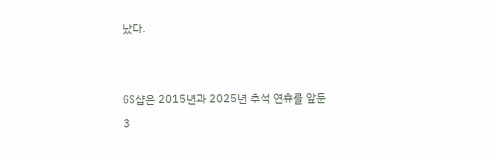났다.


GS샵은 2015년과 2025년 추석 연휴를 앞둔 3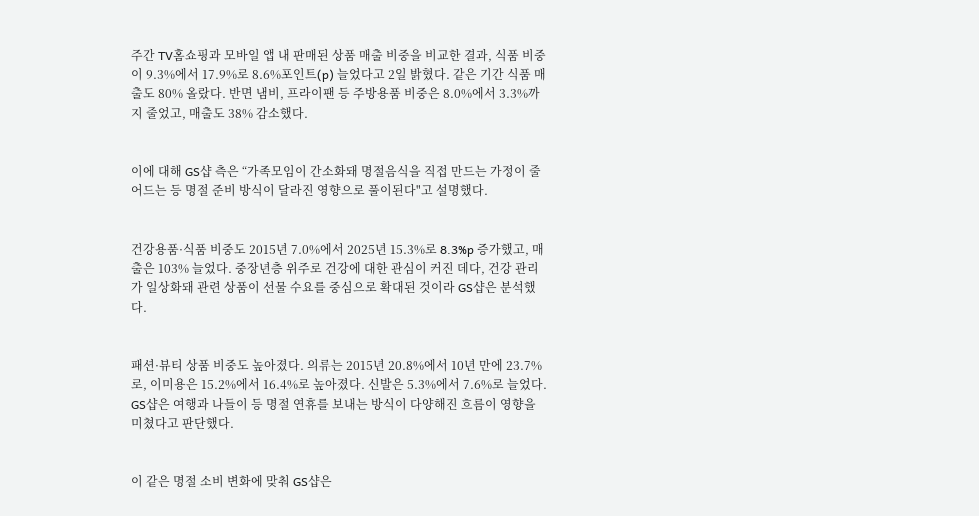주간 TV홈쇼핑과 모바일 앱 내 판매된 상품 매출 비중을 비교한 결과, 식품 비중이 9.3%에서 17.9%로 8.6%포인트(p) 늘었다고 2일 밝혔다. 같은 기간 식품 매출도 80% 올랐다. 반면 냄비, 프라이팬 등 주방용품 비중은 8.0%에서 3.3%까지 줄었고, 매출도 38% 감소했다.


이에 대해 GS샵 측은 “가족모임이 간소화돼 명절음식을 직접 만드는 가정이 줄어드는 등 명절 준비 방식이 달라진 영향으로 풀이된다"고 설명했다.


건강용품·식품 비중도 2015년 7.0%에서 2025년 15.3%로 8.3%p 증가했고, 매출은 103% 늘었다. 중장년층 위주로 건강에 대한 관심이 커진 데다, 건강 관리가 일상화돼 관련 상품이 선물 수요를 중심으로 확대된 것이라 GS샵은 분석했다.


패션·뷰티 상품 비중도 높아졌다. 의류는 2015년 20.8%에서 10년 만에 23.7%로, 이미용은 15.2%에서 16.4%로 높아졌다. 신발은 5.3%에서 7.6%로 늘었다. GS샵은 여행과 나들이 등 명절 연휴를 보내는 방식이 다양해진 흐름이 영향을 미쳤다고 판단했다.


이 같은 명절 소비 변화에 맞춰 GS샵은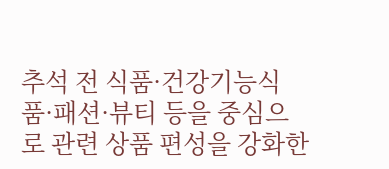추석 전 식품·건강기능식품·패션·뷰티 등을 중심으로 관련 상품 편성을 강화한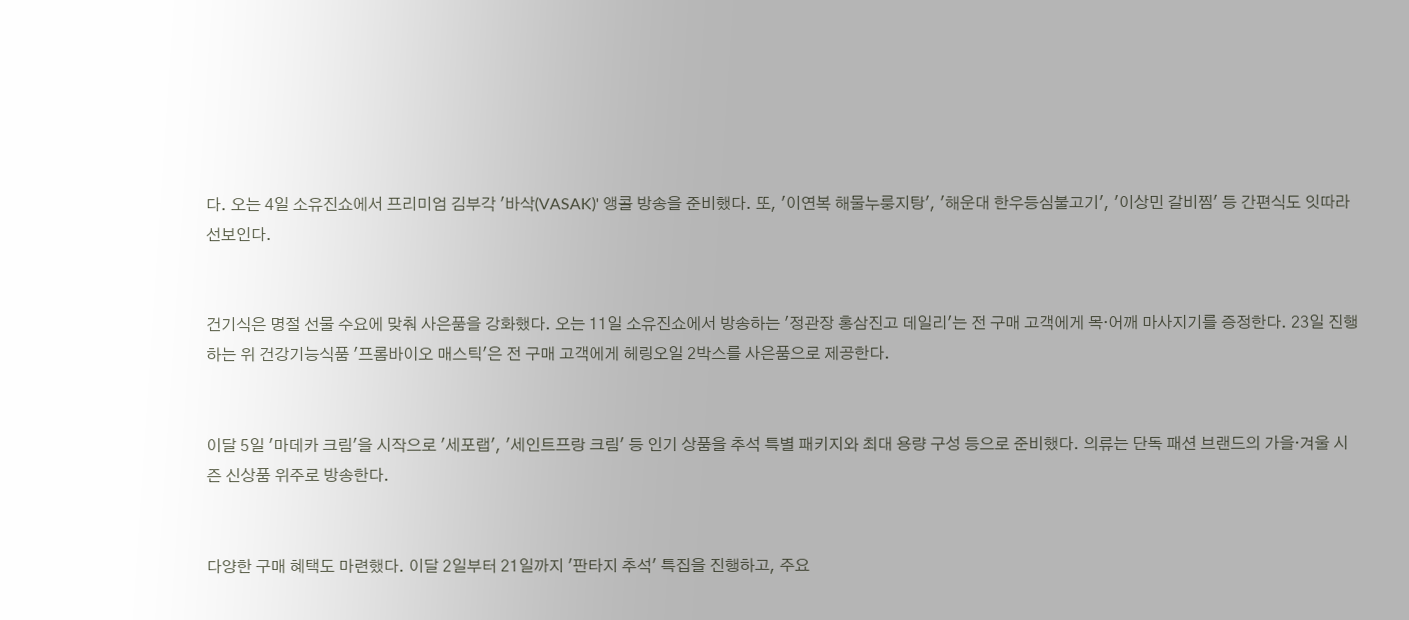다. 오는 4일 소유진쇼에서 프리미엄 김부각 '바삭(VASAK)' 앵콜 방송을 준비했다. 또, '이연복 해물누룽지탕', '해운대 한우등심불고기', '이상민 갈비찜' 등 간편식도 잇따라 선보인다.


건기식은 명절 선물 수요에 맞춰 사은품을 강화했다. 오는 11일 소유진쇼에서 방송하는 '정관장 홍삼진고 데일리'는 전 구매 고객에게 목·어깨 마사지기를 증정한다. 23일 진행하는 위 건강기능식품 '프롬바이오 매스틱'은 전 구매 고객에게 헤링오일 2박스를 사은품으로 제공한다.


이달 5일 '마데카 크림'을 시작으로 '세포랩', '세인트프랑 크림' 등 인기 상품을 추석 특별 패키지와 최대 용량 구성 등으로 준비했다. 의류는 단독 패션 브랜드의 가을·겨울 시즌 신상품 위주로 방송한다.


다양한 구매 혜택도 마련했다. 이달 2일부터 21일까지 '판타지 추석' 특집을 진행하고, 주요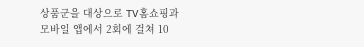상품군을 대상으로 TV홈쇼핑과 모바일 앱에서 2회에 걸쳐 10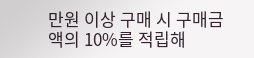만원 이상 구매 시 구매금액의 10%를 적립해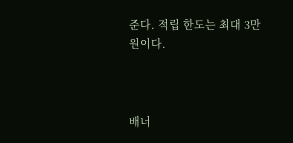준다. 적립 한도는 최대 3만원이다.



배너